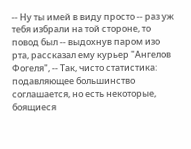-- Ну ты имей в виду просто -- раз уж тебя избрали на той стороне, то повод был -- выдохнув паром изо рта, рассказал ему курьер "Ангелов Фогеля", -- Так, чисто статистика: подавляющее большинство соглашается, но есть некоторые, боящиеся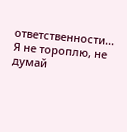ответственности... Я не тороплю, не думай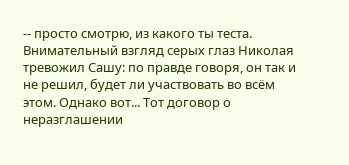-- просто смотрю, из какого ты теста.
Внимательный взгляд серых глаз Николая тревожил Сашу: по правде говоря, он так и не решил, будет ли участвовать во всём этом. Однако вот... Тот договор о неразглашении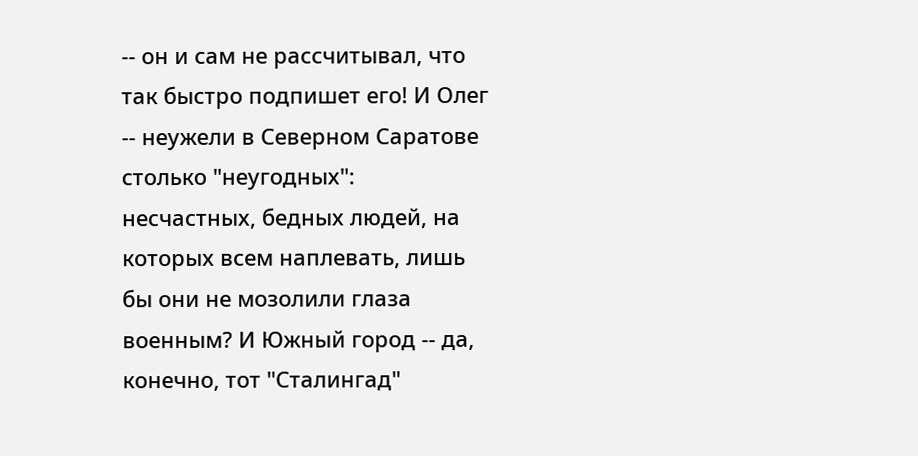-- он и сам не рассчитывал, что так быстро подпишет его! И Олег -- неужели в Северном Саратове столько "неугодных": несчастных, бедных людей, на которых всем наплевать, лишь бы они не мозолили глаза военным? И Южный город -- да, конечно, тот "Сталингад"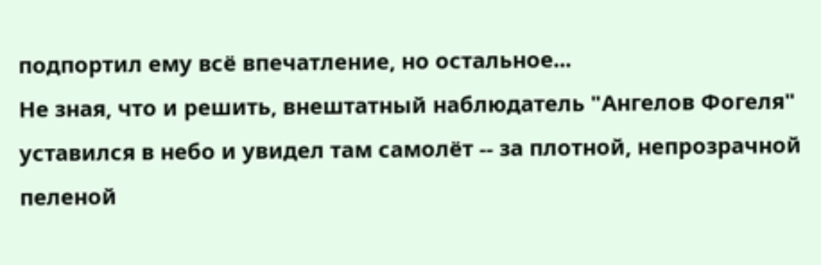подпортил ему всё впечатление, но остальное...
Не зная, что и решить, внештатный наблюдатель "Ангелов Фогеля" уставился в небо и увидел там самолёт -- за плотной, непрозрачной пеленой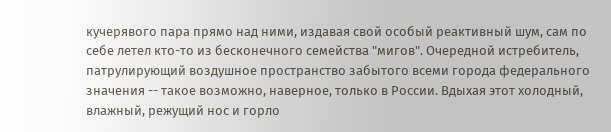кучерявого пара прямо над ними, издавая свой особый реактивный шум, сам по себе летел кто-то из бесконечного семейства "мигов". Очередной истребитель, патрулирующий воздушное пространство забытого всеми города федерального значения -- такое возможно, наверное, только в России. Вдыхая этот холодный, влажный, режущий нос и горло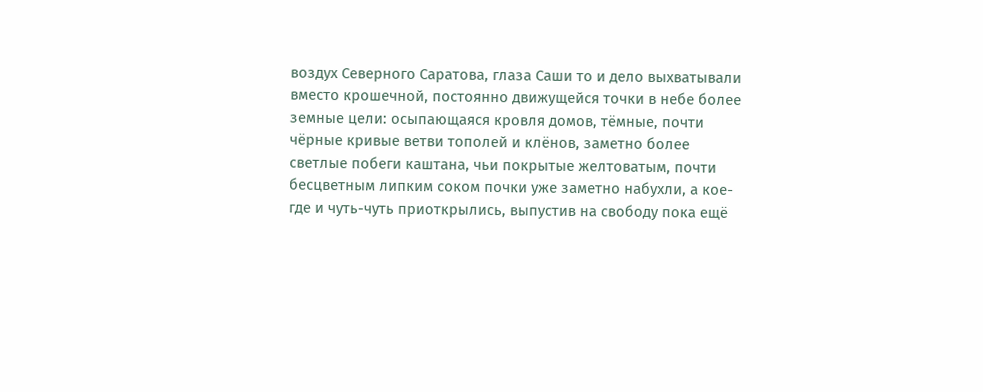воздух Северного Саратова, глаза Саши то и дело выхватывали вместо крошечной, постоянно движущейся точки в небе более земные цели: осыпающаяся кровля домов, тёмные, почти чёрные кривые ветви тополей и клёнов, заметно более светлые побеги каштана, чьи покрытые желтоватым, почти бесцветным липким соком почки уже заметно набухли, а кое-где и чуть-чуть приоткрылись, выпустив на свободу пока ещё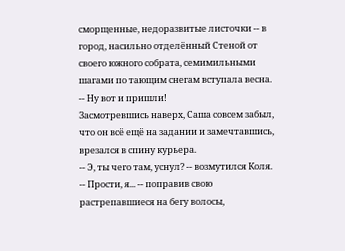сморщенные, недоразвитые листочки -- в город, насильно отделённый Стеной от своего южного собрата, семимильными шагами по тающим снегам вступала весна.
-- Ну вот и пришли!
Засмотревшись наверх, Саша совсем забыл, что он всё ещё на задании и замечтавшись, врезался в спину курьера.
-- Э, ты чего там, уснул? -- возмутился Коля.
-- Прости, я... -- поправив свою растрепавшиеся на бегу волосы,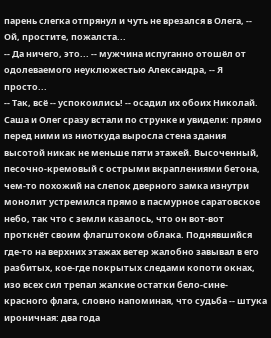парень слегка отпрянул и чуть не врезался в Олега, -- Ой, простите, пожалста...
-- Да ничего, это... -- мужчина испуганно отошёл от одолеваемого неуклюжестью Александра, -- Я просто...
-- Так, всё -- успокоились! -- осадил их обоих Николай.
Саша и Олег сразу встали по струнке и увидели: прямо перед ними из ниоткуда выросла стена здания высотой никак не меньше пяти этажей. Высоченный, песочно-кремовый с острыми вкраплениями бетона, чем-то похожий на слепок дверного замка изнутри монолит устремился прямо в пасмурное саратовское небо, так что с земли казалось, что он вот-вот проткнёт своим флагштоком облака. Поднявшийся где-то на верхних этажах ветер жалобно завывал в его разбитых, кое-где покрытых следами копоти окнах, изо всех сил трепал жалкие остатки бело-сине-красного флага, словно напоминая, что судьба -- штука ироничная: два года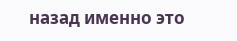назад именно это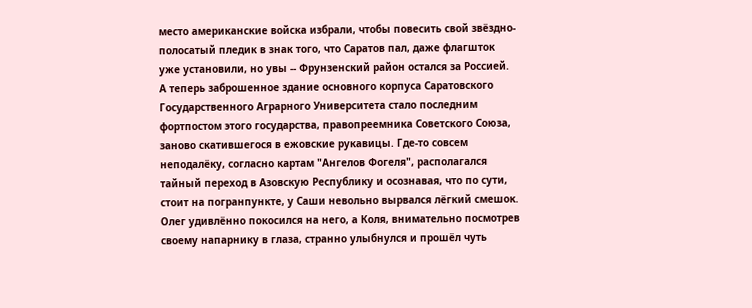место американские войска избрали, чтобы повесить свой звёздно-полосатый пледик в знак того, что Саратов пал, даже флагшток уже установили, но увы -- Фрунзенский район остался за Россией. А теперь заброшенное здание основного корпуса Саратовского Государственного Аграрного Университета стало последним фортпостом этого государства, правопреемника Советского Союза, заново скатившегося в ежовские рукавицы. Где-то совсем неподалёку, согласно картам "Ангелов Фогеля", располагался тайный переход в Азовскую Республику и осознавая, что по сути, стоит на погранпункте, у Саши невольно вырвался лёгкий смешок. Олег удивлённо покосился на него, а Коля, внимательно посмотрев своему напарнику в глаза, странно улыбнулся и прошёл чуть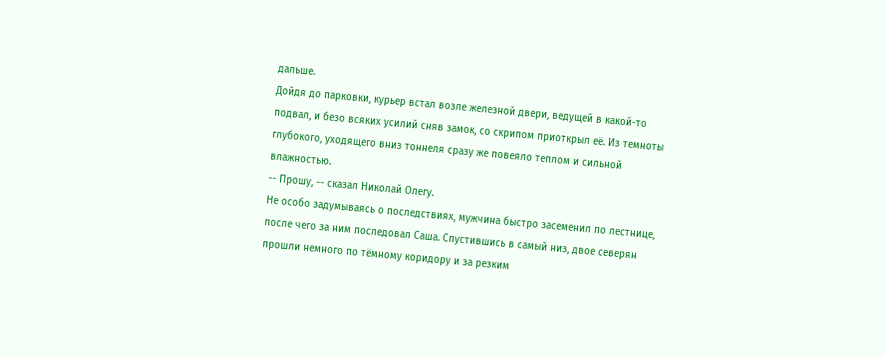дальше.
Дойдя до парковки, курьер встал возле железной двери, ведущей в какой-то подвал, и безо всяких усилий сняв замок, со скрипом приоткрыл её. Из темноты глубокого, уходящего вниз тоннеля сразу же повеяло теплом и сильной влажностью.
-- Прошу, -- сказал Николай Олегу.
Не особо задумываясь о последствиях, мужчина быстро засеменил по лестнице, после чего за ним последовал Саша. Спустившись в самый низ, двое северян прошли немного по тёмному коридору и за резким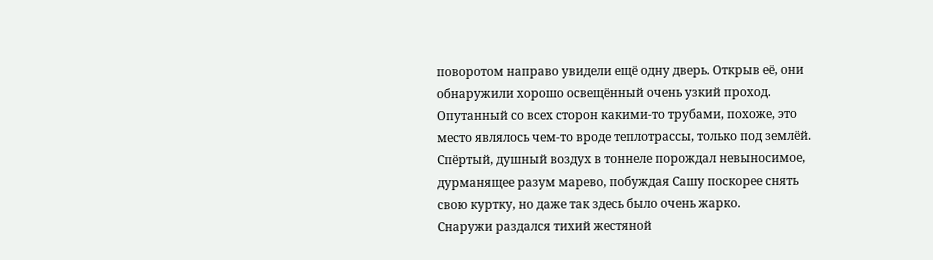поворотом направо увидели ещё одну дверь. Открыв её, они обнаружили хорошо освещённый очень узкий проход. Опутанный со всех сторон какими-то трубами, похоже, это место являлось чем-то вроде теплотрассы, только под землёй. Спёртый, душный воздух в тоннеле порождал невыносимое, дурманящее разум марево, побуждая Сашу поскорее снять свою куртку, но даже так здесь было очень жарко.
Снаружи раздался тихий жестяной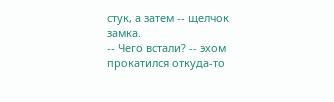стук, а затем -- щелчок замка.
-- Чего встали? -- эхом прокатился откуда-то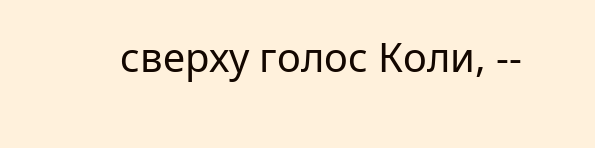сверху голос Коли, --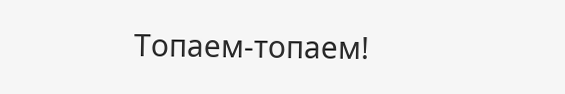Топаем-топаем!